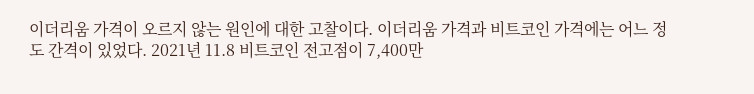이더리움 가격이 오르지 않는 원인에 대한 고찰이다. 이더리움 가격과 비트코인 가격에는 어느 정도 간격이 있었다. 2021년 11.8 비트코인 전고점이 7,400만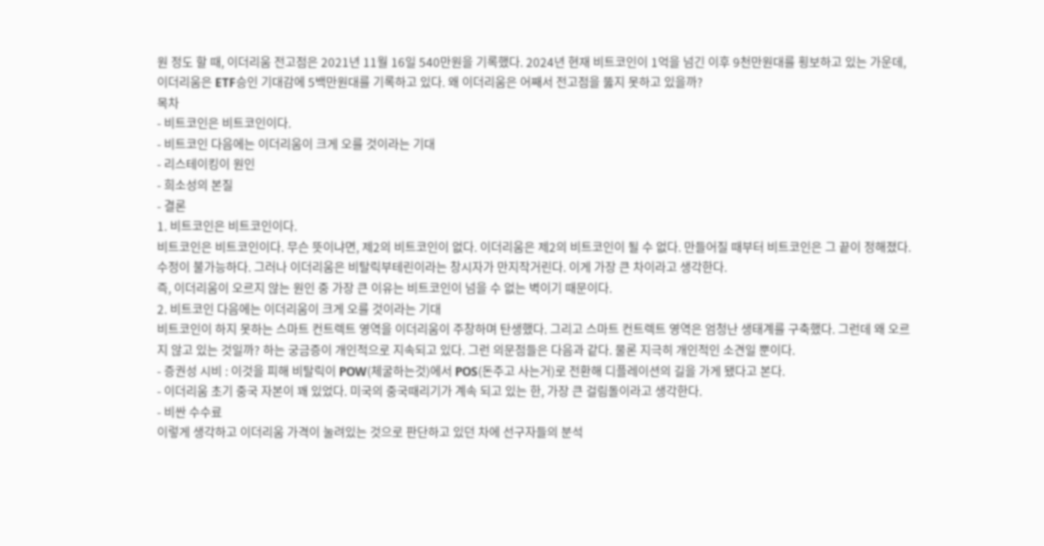원 정도 할 때, 이더리움 전고점은 2021년 11월 16일 540만원을 기록했다. 2024년 현재 비트코인이 1억을 넘긴 이후 9천만원대를 횡보하고 있는 가운데, 이더리움은 ETF승인 기대감에 5백만원대를 기록하고 있다. 왜 이더리움은 어째서 전고점을 뚫지 못하고 있을까?
목차
- 비트코인은 비트코인이다.
- 비트코인 다음에는 이더리움이 크게 오를 것이라는 기대
- 리스테이킹이 원인
- 희소성의 본질
- 결론
1. 비트코인은 비트코인이다.
비트코인은 비트코인이다. 무슨 뜻이냐면, 제2의 비트코인이 없다. 이더리움은 제2의 비트코인이 될 수 없다. 만들어질 때부터 비트코인은 그 끝이 정해졌다. 수정이 불가능하다. 그러나 이더리움은 비탈릭부테린이라는 창시자가 만지작거린다. 이게 가장 큰 차이라고 생각한다.
즉, 이더리움이 오르지 않는 원인 중 가장 큰 이유는 비트코인이 넘을 수 없는 벽이기 때문이다.
2. 비트코인 다음에는 이더리움이 크게 오를 것이라는 기대
비트코인이 하지 못하는 스마트 컨트렉트 영역을 이더리움이 주창하며 탄생했다. 그리고 스마트 컨트렉트 영역은 엄청난 생태계를 구축했다. 그런데 왜 오르지 않고 있는 것일까? 하는 궁금증이 개인적으로 지속되고 있다. 그런 의문점들은 다음과 같다. 물론 지극히 개인적인 소견일 뿐이다.
- 증권성 시비 : 이것을 피해 비탈릭이 POW(체굴하는것)에서 POS(돈주고 사는거)로 전환해 디플레이션의 길을 가게 됐다고 본다.
- 이더리움 초기 중국 자본이 꽤 있었다. 미국의 중국때리기가 계속 되고 있는 한, 가장 큰 걸림돌이라고 생각한다.
- 비싼 수수료
이렇게 생각하고 이더리움 가격이 눌려있는 것으로 판단하고 있던 차에 선구자들의 분석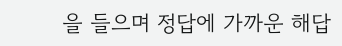을 들으며 정답에 가까운 해답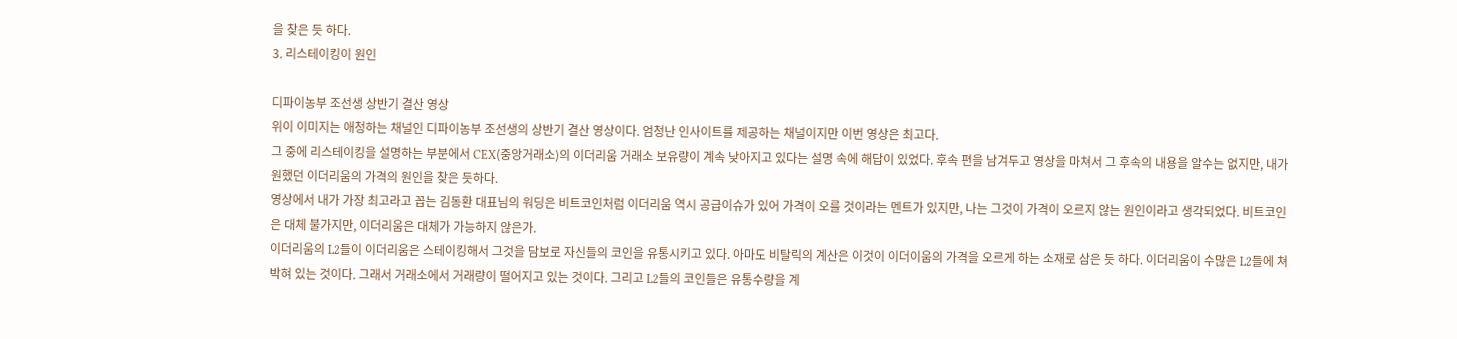을 찾은 듯 하다.
3. 리스테이킹이 원인

디파이농부 조선생 상반기 결산 영상
위이 이미지는 애청하는 채널인 디파이농부 조선생의 상반기 결산 영상이다. 엄청난 인사이트를 제공하는 채널이지만 이번 영상은 최고다.
그 중에 리스테이킹을 설명하는 부분에서 CEX(중앙거래소)의 이더리움 거래소 보유량이 계속 낮아지고 있다는 설명 속에 해답이 있었다. 후속 편을 남겨두고 영상을 마쳐서 그 후속의 내용을 알수는 없지만, 내가 원했던 이더리움의 가격의 원인을 찾은 듯하다.
영상에서 내가 가장 최고라고 꼽는 김동환 대표님의 워딩은 비트코인처럼 이더리움 역시 공급이슈가 있어 가격이 오를 것이라는 멘트가 있지만, 나는 그것이 가격이 오르지 않는 원인이라고 생각되었다. 비트코인은 대체 불가지만, 이더리움은 대체가 가능하지 않은가.
이더리움의 L2들이 이더리움은 스테이킹해서 그것을 담보로 자신들의 코인을 유통시키고 있다. 아마도 비탈릭의 계산은 이것이 이더이움의 가격을 오르게 하는 소재로 삼은 듯 하다. 이더리움이 수많은 L2들에 쳐박혀 있는 것이다. 그래서 거래소에서 거래량이 떨어지고 있는 것이다. 그리고 L2들의 코인들은 유통수량을 계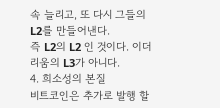속 늘리고, 또 다시 그들의 L2를 만들어낸다.
즉 L2의 L2 인 것이다. 이더리움의 L3가 아니다.
4. 희소성의 본질
비트코인은 추가로 발행 할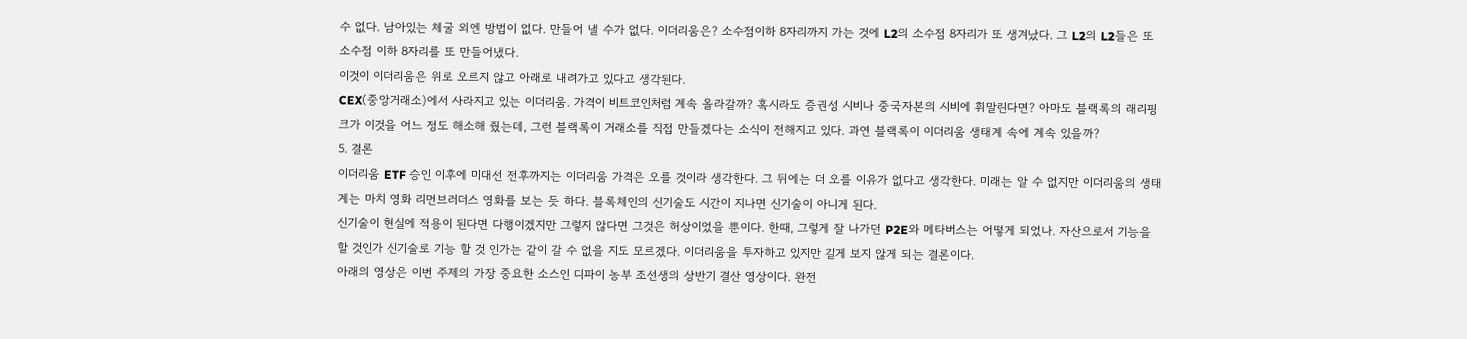수 없다. 남아있는 체굴 외엔 방법이 없다. 만들어 낼 수가 없다. 이더리움은? 소수점이하 8자리까지 가는 것에 L2의 소수점 8자리가 또 생겨났다. 그 L2의 L2들은 또 소수점 이하 8자리를 또 만들어냈다.
이것이 이더리움은 위로 오르지 않고 아래로 내려가고 있다고 생각된다.
CEX(중앙거래소)에서 사라지고 있는 이더리움. 가격이 비트코인처럼 계속 올라갈까? 혹시라도 증권성 시비나 중국자본의 시비에 휘말린다면? 아마도 블랙록의 래리핑크가 이것을 어느 정도 해소해 줬는데, 그런 블랙록이 거래소를 직접 만들겠다는 소식이 전해지고 있다. 과연 블랙록이 이더리움 생태계 속에 계속 있을까?
5. 결론
이더리움 ETF 승인 이후에 미대선 전후까지는 이더리움 가격은 오를 것이라 생각한다. 그 뒤에는 더 오를 이유가 없다고 생각한다. 미래는 알 수 없지만 이더리움의 생태계는 마치 영화 리먼브러더스 영화를 보는 듯 하다. 블록체인의 신기술도 시간이 지나면 신기술이 아니게 된다.
신기술이 현실에 적용이 된다면 다행이겠지만 그렇지 않다면 그것은 허상이었을 뿐이다. 한때, 그렇게 잘 나가던 P2E와 메타버스는 어떻게 되었나. 자산으로서 기능을 할 것인가 신기술로 기능 할 것 인가는 같이 갈 수 없을 지도 모르겠다. 이더리움을 투자하고 있지만 길게 보지 않게 되는 결론이다.
아래의 영상은 이번 주제의 가장 중요한 소스인 디파이 농부 조선생의 상반기 결산 영상이다. 완전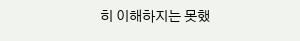히 이해하지는 못했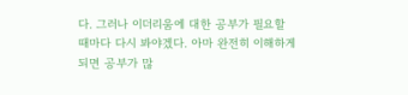다. 그러나 이더리움에 대한 공부가 필요할 때마다 다시 봐야겠다. 아마 완전히 이해하게 되면 공부가 많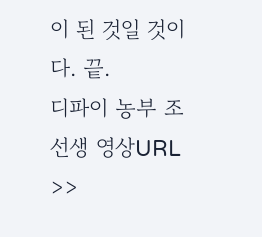이 된 것일 것이다. 끝.
디파이 농부 조선생 영상URL >>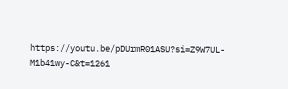https://youtu.be/pDUrmR01ASU?si=Z9W7UL-M1b41wy-C&t=1261